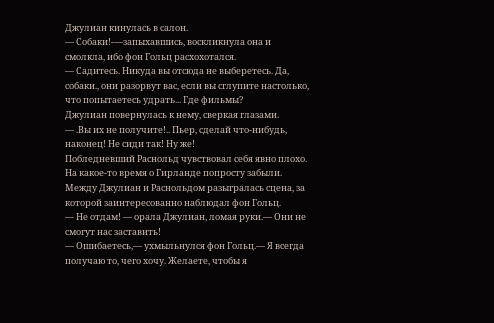Джулиан кинулась в салон.
— Собаки!-—запыхавшись, воскликнула она и смолкла, ибо фон Гольц расхохотался.
— Садитесь. Никуда вы отсюда не выберетесь. Да, собаки., они разорвут вас, если вы сглупите настолько, что попытаетесь удрать... Где фильмы?
Джулиан повернулась к нему, сверкая глазами.
— .Вы их не получите!.. Пьер, сделай что-нибудь, наконец! Не сиди так! Ну же!
Побледневший Раснольд чувствовал себя явно плохо.
На какое-то время о Гирланде попросту забыли. Между Джулиан и Раснольдом разыгралась сцена, за которой заинтересованно наблюдал фон Гольц.
— Не отдам! — орала Джулиан, ломая руки.— Они не смогут нас заставить!
— Ошибаетесь,— ухмыльнулся фон Гольц.— Я всегда получаю то, чего хочу. Желаете, чтобы я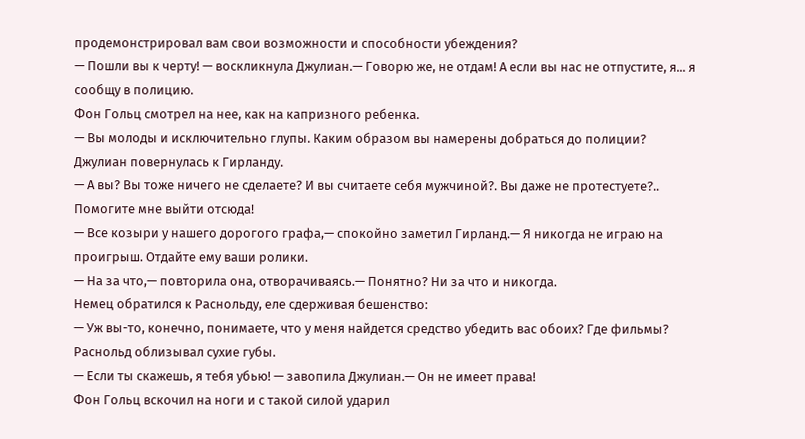продемонстрировал вам свои возможности и способности убеждения?
— Пошли вы к черту! — воскликнула Джулиан.— Говорю же, не отдам! А если вы нас не отпустите, я... я сообщу в полицию.
Фон Гольц смотрел на нее, как на капризного ребенка.
— Вы молоды и исключительно глупы. Каким образом вы намерены добраться до полиции?
Джулиан повернулась к Гирланду.
— А вы? Вы тоже ничего не сделаете? И вы считаете себя мужчиной?. Вы даже не протестуете?.. Помогите мне выйти отсюда!
— Все козыри у нашего дорогого графа,— спокойно заметил Гирланд.— Я никогда не играю на проигрыш. Отдайте ему ваши ролики.
— На за что,— повторила она, отворачиваясь.— Понятно? Ни за что и никогда.
Немец обратился к Раснольду, еле сдерживая бешенство:
— Уж вы-то, конечно, понимаете, что у меня найдется средство убедить вас обоих? Где фильмы?
Раснольд облизывал сухие губы.
— Если ты скажешь, я тебя убью! — завопила Джулиан.— Он не имеет права!
Фон Гольц вскочил на ноги и с такой силой ударил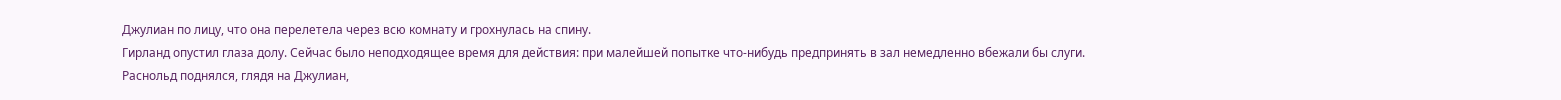Джулиан по лицу, что она перелетела через всю комнату и грохнулась на спину.
Гирланд опустил глаза долу. Сейчас было неподходящее время для действия: при малейшей попытке что-нибудь предпринять в зал немедленно вбежали бы слуги.
Раснольд поднялся, глядя на Джулиан,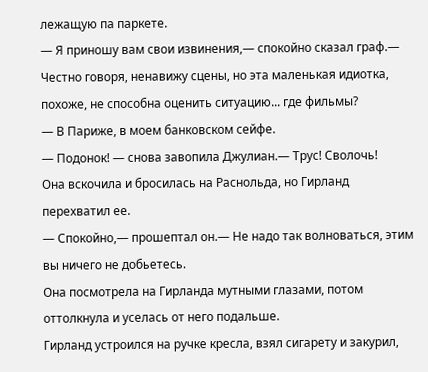лежащую па паркете.
— Я приношу вам свои извинения,— спокойно сказал граф.— Честно говоря, ненавижу сцены, но эта маленькая идиотка, похоже, не способна оценить ситуацию... где фильмы?
— В Париже, в моем банковском сейфе.
— Подонок! — снова завопила Джулиан.— Трус! Сволочь!
Она вскочила и бросилась на Раснольда, но Гирланд перехватил ее.
— Спокойно,— прошептал он.— Не надо так волноваться, этим вы ничего не добьетесь.
Она посмотрела на Гирланда мутными глазами, потом оттолкнула и уселась от него подальше.
Гирланд устроился на ручке кресла, взял сигарету и закурил,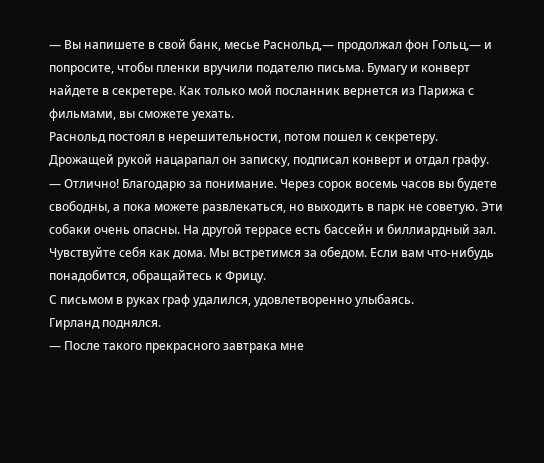— Вы напишете в свой банк, месье Раснольд,— продолжал фон Гольц,— и попросите, чтобы пленки вручили подателю письма. Бумагу и конверт найдете в секретере. Как только мой посланник вернется из Парижа с фильмами, вы сможете уехать.
Раснольд постоял в нерешительности, потом пошел к секретеру.
Дрожащей рукой нацарапал он записку, подписал конверт и отдал графу.
— Отлично! Благодарю за понимание. Через сорок восемь часов вы будете свободны, а пока можете развлекаться, но выходить в парк не советую. Эти собаки очень опасны. На другой террасе есть бассейн и биллиардный зал. Чувствуйте себя как дома. Мы встретимся за обедом. Если вам что-нибудь понадобится, обращайтесь к Фрицу.
С письмом в руках граф удалился, удовлетворенно улыбаясь.
Гирланд поднялся.
— После такого прекрасного завтрака мне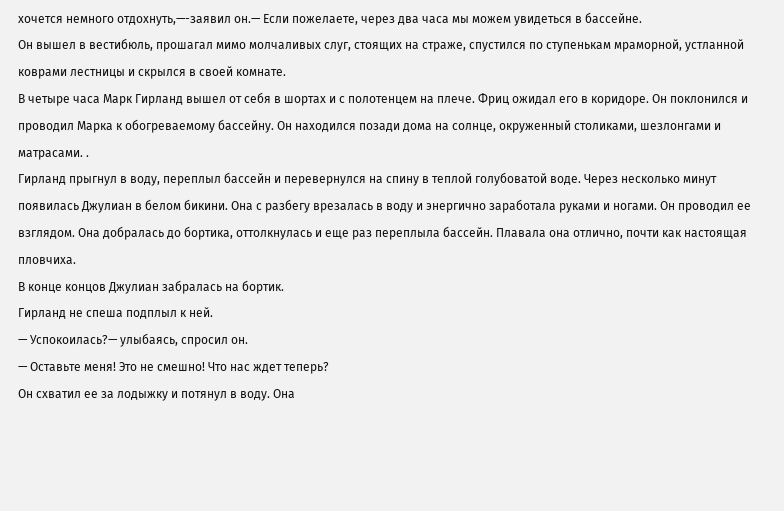хочется немного отдохнуть,—-заявил он.— Если пожелаете, через два часа мы можем увидеться в бассейне.
Он вышел в вестибюль, прошагал мимо молчаливых слуг, стоящих на страже, спустился по ступенькам мраморной, устланной коврами лестницы и скрылся в своей комнате.
В четыре часа Марк Гирланд вышел от себя в шортах и с полотенцем на плече. Фриц ожидал его в коридоре. Он поклонился и проводил Марка к обогреваемому бассейну. Он находился позади дома на солнце, окруженный столиками, шезлонгами и матрасами. .
Гирланд прыгнул в воду, переплыл бассейн и перевернулся на спину в теплой голубоватой воде. Через несколько минут появилась Джулиан в белом бикини. Она с разбегу врезалась в воду и энергично заработала руками и ногами. Он проводил ее взглядом. Она добралась до бортика, оттолкнулась и еще раз переплыла бассейн. Плавала она отлично, почти как настоящая пловчиха.
В конце концов Джулиан забралась на бортик.
Гирланд не спеша подплыл к ней.
— Успокоилась?— улыбаясь, спросил он.
— Оставьте меня! Это не смешно! Что нас ждет теперь?
Он схватил ее за лодыжку и потянул в воду. Она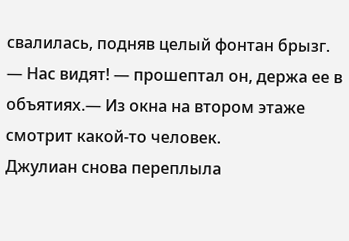свалилась, подняв целый фонтан брызг.
— Нас видят! — прошептал он, держа ее в объятиях.— Из окна на втором этаже смотрит какой-то человек.
Джулиан снова переплыла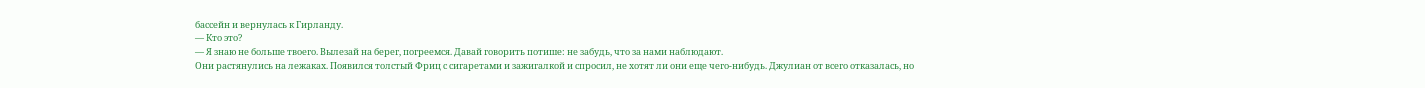бассейн и вернулась к Гирланду.
— Кто это?
— Я знаю не больше твоего. Вылезай на берег, погреемся. Давай говорить потише: не забудь, что за нами наблюдают.
Они растянулись на лежаках. Появился толстый Фриц с сигаретами и зажигалкой и спросил, не хотят ли они еще чего-нибудь. Джулиан от всего отказалась, но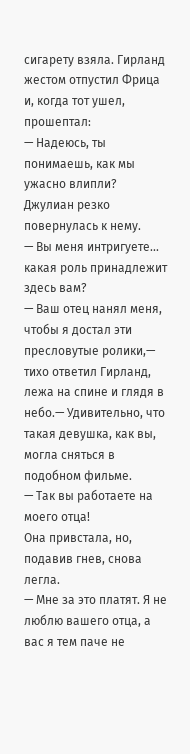сигарету взяла. Гирланд жестом отпустил Фрица и, когда тот ушел, прошептал:
— Надеюсь, ты понимаешь, как мы ужасно влипли?
Джулиан резко повернулась к нему.
— Вы меня интригуете... какая роль принадлежит здесь вам?
— Ваш отец нанял меня, чтобы я достал эти пресловутые ролики,— тихо ответил Гирланд, лежа на спине и глядя в небо.— Удивительно, что такая девушка, как вы, могла сняться в подобном фильме.
— Так вы работаете на моего отца!
Она привстала, но, подавив гнев, снова легла.
— Мне за это платят. Я не люблю вашего отца, а вас я тем паче не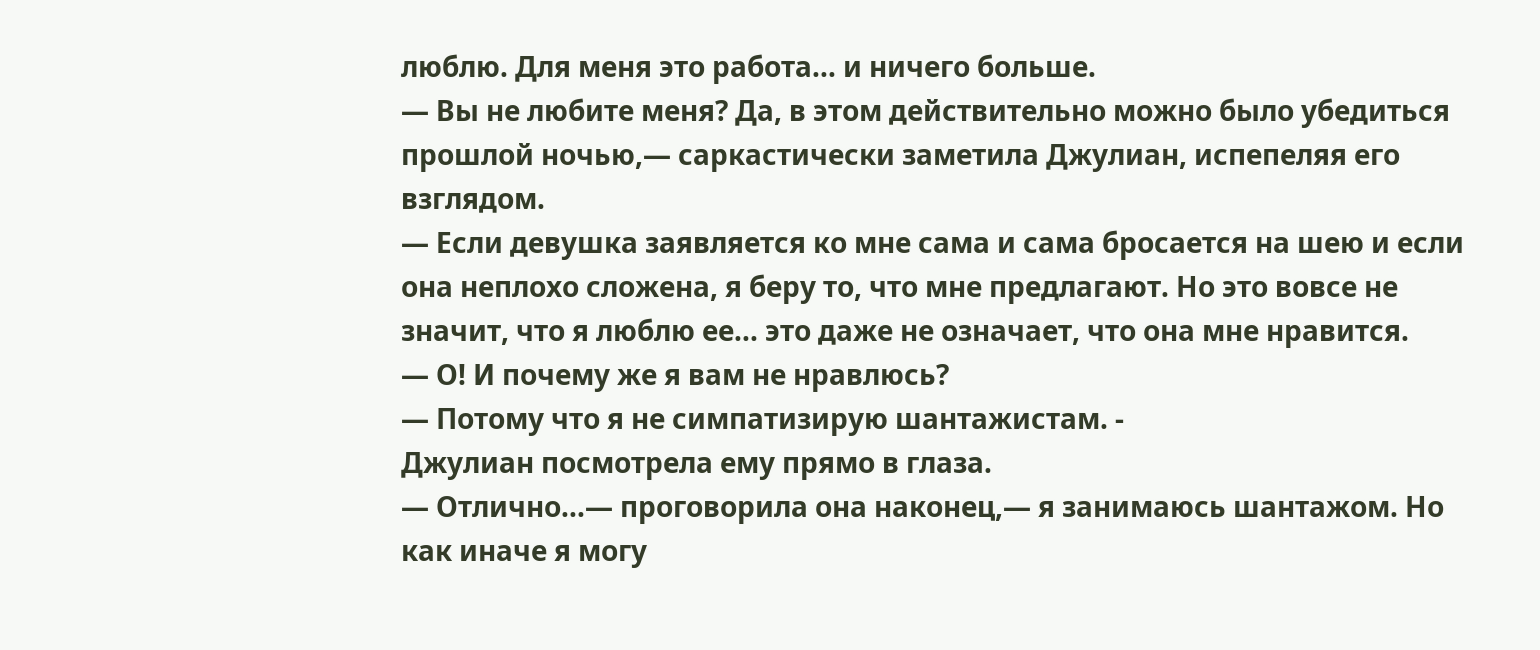люблю. Для меня это работа... и ничего больше.
— Вы не любите меня? Да, в этом действительно можно было убедиться прошлой ночью,— саркастически заметила Джулиан, испепеляя его взглядом.
— Если девушка заявляется ко мне сама и сама бросается на шею и если она неплохо сложена, я беру то, что мне предлагают. Но это вовсе не значит, что я люблю ее... это даже не означает, что она мне нравится.
— О! И почему же я вам не нравлюсь?
— Потому что я не симпатизирую шантажистам. -
Джулиан посмотрела ему прямо в глаза.
— Отлично...— проговорила она наконец,— я занимаюсь шантажом. Но как иначе я могу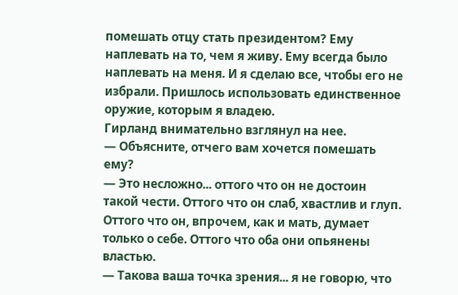помешать отцу стать президентом? Ему наплевать на то, чем я живу. Ему всегда было наплевать на меня. И я сделаю все, чтобы его не избрали. Пришлось использовать единственное оружие, которым я владею.
Гирланд внимательно взглянул на нее.
— Объясните, отчего вам хочется помешать ему?
— Это несложно... оттого что он не достоин такой чести. Оттого что он слаб, хвастлив и глуп. Оттого что он, впрочем, как и мать, думает только о себе. Оттого что оба они опьянены властью.
— Такова ваша точка зрения... я не говорю, что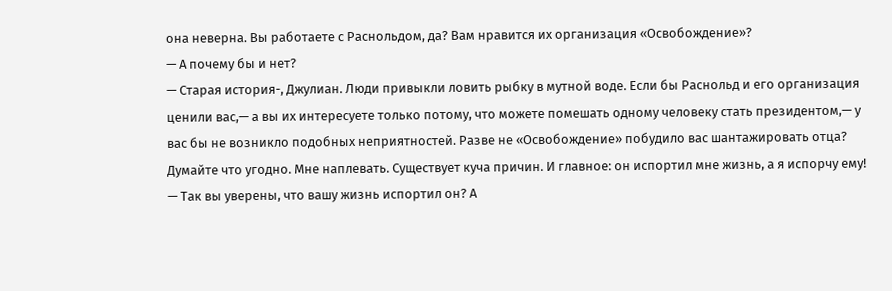она неверна. Вы работаете с Раснольдом, да? Вам нравится их организация «Освобождение»?
— А почему бы и нет?
— Старая история-, Джулиан. Люди привыкли ловить рыбку в мутной воде. Если бы Раснольд и его организация ценили вас,— а вы их интересуете только потому, что можете помешать одному человеку стать президентом,— у вас бы не возникло подобных неприятностей. Разве не «Освобождение» побудило вас шантажировать отца?
Думайте что угодно. Мне наплевать. Существует куча причин. И главное: он испортил мне жизнь, а я испорчу ему!
— Так вы уверены, что вашу жизнь испортил он? А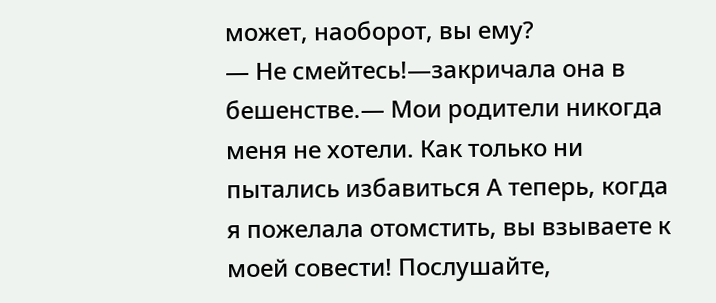может, наоборот, вы ему?
— Не смейтесь!—закричала она в бешенстве.— Мои родители никогда меня не хотели. Как только ни пытались избавиться А теперь, когда я пожелала отомстить, вы взываете к моей совести! Послушайте,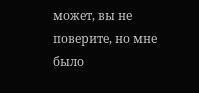может, вы не поверите, но мне было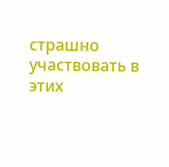страшно участвовать в этих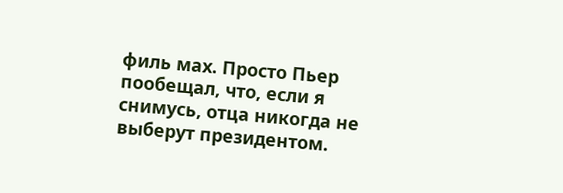филь мах. Просто Пьер пообещал, что, если я снимусь, отца никогда не выберут президентом.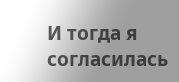И тогда я согласилась